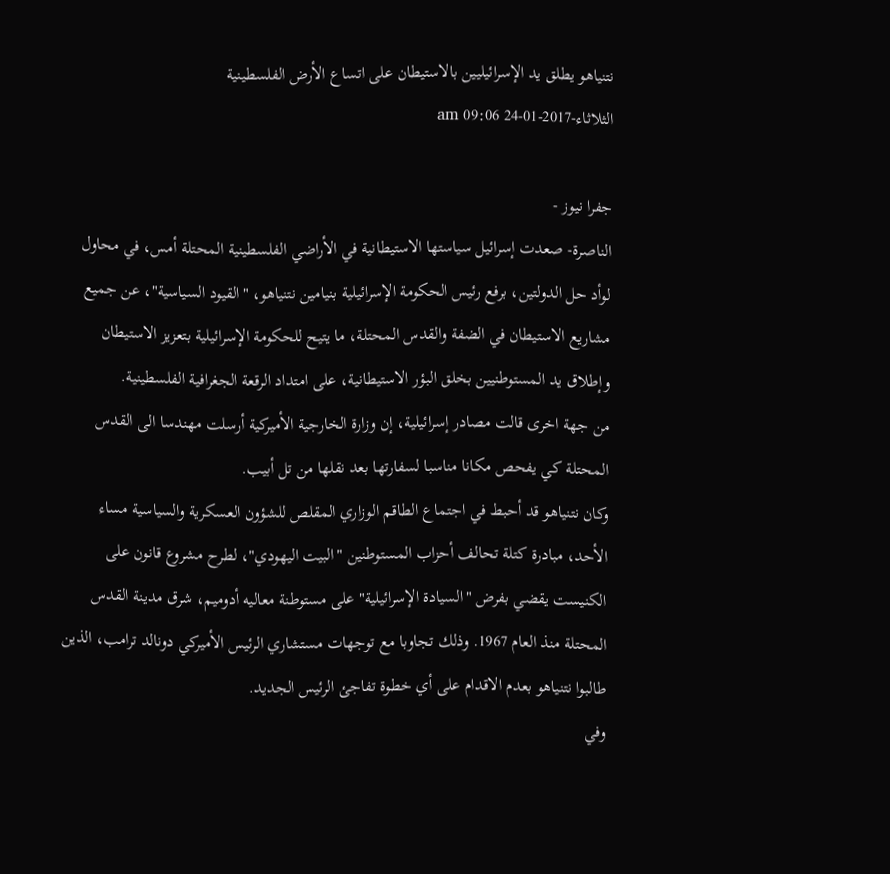نتنياهو يطلق يد الإسرائيليين بالاستيطان على اتساع الأرض الفلسطينية
الثلاثاء-2017-01-24 09:06 am

جفرا نيوز -
الناصرة- صعدت إسرائيل سياستها الاستيطانية في الأراضي الفلسطينية المحتلة أمس، في محاول لوأد حل الدولتين، برفع رئيس الحكومة الإسرائيلية بنيامين نتنياهو، "القيود السياسية"، عن جميع مشاريع الاستيطان في الضفة والقدس المحتلة، ما يتيح للحكومة الإسرائيلية بتعزيز الاستيطان وإطلاق يد المستوطنيين بخلق البؤر الاستيطانية، على امتداد الرقعة الجغرافية الفلسطينية.
من جهة اخرى قالت مصادر إسرائيلية، إن وزارة الخارجية الأميركية أرسلت مهندسا الى القدس المحتلة كي يفحص مكانا مناسبا لسفارتها بعد نقلها من تل أبيب.
وكان نتنياهو قد أحبط في اجتماع الطاقم الوزاري المقلص للشؤون العسكرية والسياسية مساء الأحد، مبادرة كتلة تحالف أحزاب المستوطنين "البيت اليهودي"، لطرح مشروع قانون على الكنيست يقضي بفرض "السيادة الإسرائيلية" على مستوطنة معاليه أدوميم، شرق مدينة القدس المحتلة منذ العام 1967. وذلك تجاوبا مع توجهات مستشاري الرئيس الأميركي دونالد ترامب، الذين طالبوا نتنياهو بعدم الاقدام على أي خطوة تفاجئ الرئيس الجديد.
وفي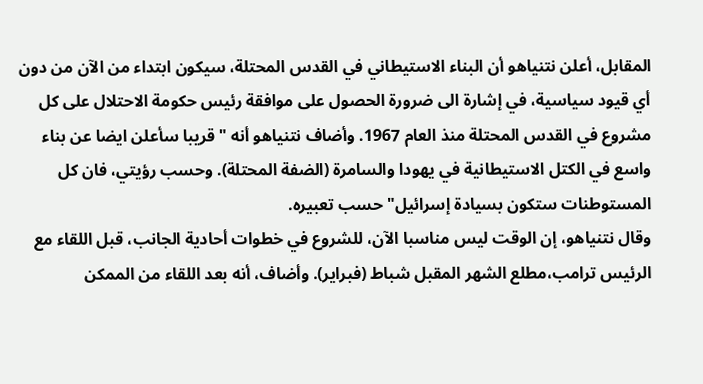المقابل، أعلن نتنياهو أن البناء الاستيطاني في القدس المحتلة، سيكون ابتداء من الآن من دون أي قيود سياسية، في إشارة الى ضرورة الحصول على موافقة رئيس حكومة الاحتلال على كل مشروع في القدس المحتلة منذ العام 1967. وأضاف نتنياهو أنه "قريبا سأعلن ايضا عن بناء واسع في الكتل الاستيطانية في يهودا والسامرة (الضفة المحتلة). وحسب رؤيتي، فان كل المستوطنات ستكون بسيادة إسرائيل" حسب تعبيره.
وقال نتنياهو، إن الوقت ليس مناسبا الآن، للشروع في خطوات أحادية الجانب، قبل اللقاء مع الرئيس ترامب،مطلع الشهر المقبل شباط (فبراير). وأضاف، أنه بعد اللقاء من الممكن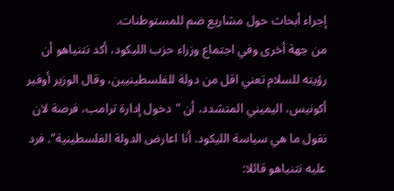إجراء أبحاث حول مشاريع ضم للمستوطنات.
من جهة أخرى وفي اجتماع وزراء حزب الليكود، أكد نتنياهو أن رؤيته للسلام تعني اقل من دولة للفلسطينيين، وقال الوزير أوفير أكونيس، اليميني المتشدد، أن "دخول إدارة ترامب، فرصة لان نقول ما هي سياسة الليكود. أنا اعارض الدولة الفلسطينية". فرد عليه نتنياهو قائلا: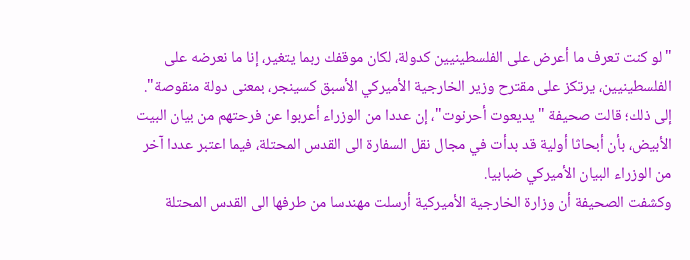"لو كنت تعرف ما أعرض على الفلسطينيين كدولة، لكان موقفك ربما يتغير، إنا ما نعرضه على الفلسطينيين، يرتكز على مقترح وزير الخارجية الأميركي الأسبق كسينجر، بمعنى دولة منقوصة".
إلى ذلك؛ قالت صحيفة "يديعوت أحرنوت"، إن عددا من الوزراء أعربوا عن فرحتهم من بيان البيت الأبيض، بأن أبحاثا أولية قد بدأت في مجال نقل السفارة الى القدس المحتلة، فيما اعتبر عددا آخر من الوزراء البيان الأميركي ضبابيا.
وكشفت الصحيفة أن وزارة الخارجية الأميركية أرسلت مهندسا من طرفها الى القدس المحتلة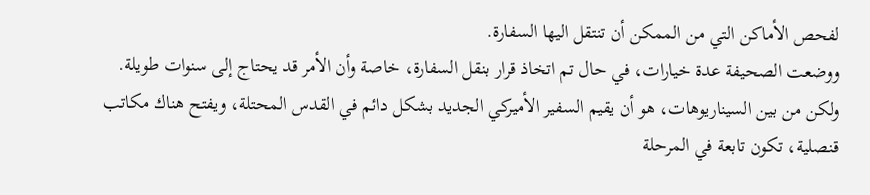لفحص الأماكن التي من الممكن أن تنتقل اليها السفارة.
ووضعت الصحيفة عدة خيارات، في حال تم اتخاذ قرار بنقل السفارة، خاصة وأن الأمر قد يحتاج إلى سنوات طويلة. ولكن من بين السيناريوهات، هو أن يقيم السفير الأميركي الجديد بشكل دائم في القدس المحتلة، ويفتح هناك مكاتب قنصلية، تكون تابعة في المرحلة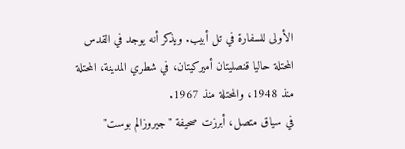الأولى للسفارة في تل أبيب. ويذكر أنه يوجد في القدس المحتلة حاليا قنصليتان أميركيتان، في شطري المدينة، المحتلة منذ 1948، والمحتلة منذ 1967.
في سياق متصل، أبرزت صحيفة "جيروزالم بوست"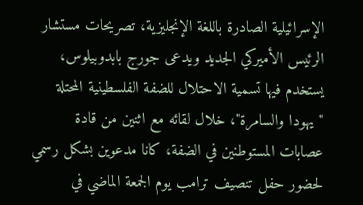الإسرائيلية الصادرة باللغة الإنجليزية، تصريحات مستشار الرئيس الأميركي الجديد ويدعى جورج بابدوبيلوس، يستخدم فيها تسمية الاحتلال للضفة الفلسطينية المحتلة "يهودا والسامرة"، خلال لقائه مع اثنين من قادة عصابات المستوطنين في الضفة، كانا مدعوين بشكل رسمي لحضور حفل تنصيف ترامب يوم الجمعة الماضي في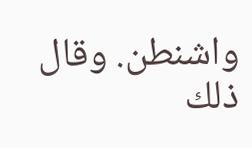واشنطن. وقال ذلك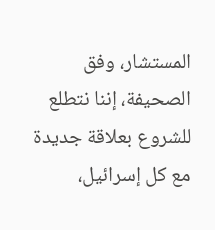المستشار، وفق الصحيفة، إننا نتطلع للشروع بعلاقة جديدة مع كل إسرائيل،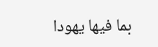بما فيها يهودا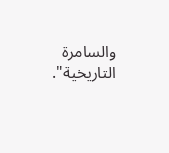والسامرة التاريخية".